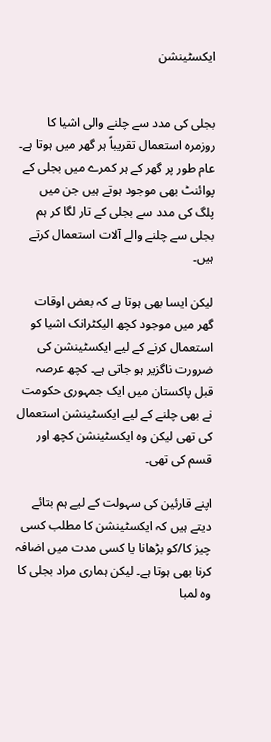ایکسٹینشن


بجلی کی مدد سے چلنے والی اشیا کا روزمرہ استعمال تقریباً ہر گھر میں ہوتا ہے۔ عام طور پر گھر کے ہر کمرے میں بجلی کے پوائنٹ بھی موجود ہوتے ہیں جن میں پلگ کی مدد سے بجلی کے تار لگا کر ہم بجلی سے چلنے والے آلات استعمال کرتے ہیں۔

لیکن ایسا بھی ہوتا ہے کہ بعض اوقات گھر میں موجود کچھ الیکٹرانک اشیا کو استعمال کرنے کے لیے ایکسٹینشن کی ضرورت ناگزیر ہو جاتی ہے۔ کچھ عرصہ قبل پاکستان میں ایک جمہوری حکومت نے بھی چلنے کے لیے ایکسٹینشن استعمال کی تھی لیکن وہ ایکسٹینشن کچھ اور قسم کی تھی۔

اپنے قارئین کی سہولت کے لیے ہم بتائے دیتے ہیں کہ ایکسٹینشن کا مطلب کسی چیز کا/کو بڑھانا یا کسی مدت میں اضافہ کرنا بھی ہوتا ہے۔ لیکن ہماری مراد بجلی کا وہ لمبا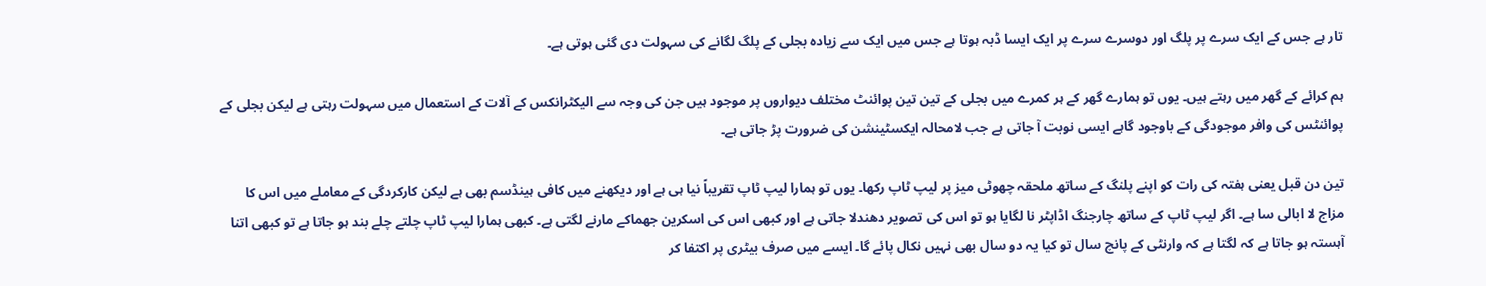تار ہے جس کے ایک سرے پر پلگ اور دوسرے سرے پر ایک ایسا ڈبہ ہوتا ہے جس میں ایک سے زیادہ بجلی کے پلگ لگانے کی سہولت دی گئی ہوتی ہے۔

ہم کرائے کے گھر میں رہتے ہیں۔ یوں تو ہمارے گھر کے ہر کمرے میں بجلی کے تین تین پوائنٹ مختلف دیواروں پر موجود ہیں جن کی وجہ سے الیکٹرانکس کے آلات کے استعمال میں سہولت رہتی ہے لیکن بجلی کے پوائنٹس کی وافر موجودگی کے باوجود گاہے ایسی نوبت آ جاتی ہے جب لامحالہ ایکسٹینشن کی ضرورت پڑ جاتی ہے۔

تین دن قبل یعنی ہفتہ کی رات کو اپنے پلنگ کے ساتھ ملحقہ چھوٹی میز پر لیپ ٹاپ رکھا۔ یوں تو ہمارا لیپ ٹاپ تقریباً نیا ہی ہے اور دیکھنے میں کافی ہینڈسم بھی ہے لیکن کارکردگی کے معاملے میں اس کا مزاج لا ابالی سا ہے۔ اگر لیپ ٹاپ کے ساتھ چارجنگ اڈاپٹر نا لگایا ہو تو اس کی تصویر دھندلا جاتی ہے اور کبھی اس کی اسکرین جھماکے مارنے لگتی ہے۔ کبھی ہمارا لیپ ٹاپ چلتے چلے بند ہو جاتا ہے تو کبھی اتنا آہستہ ہو جاتا ہے کہ لگتا ہے کہ وارنٹی کے پانچ سال تو کیا یہ دو سال بھی نہیں نکال پائے گا۔ ایسے میں صرف بیٹری پر اکتفا کر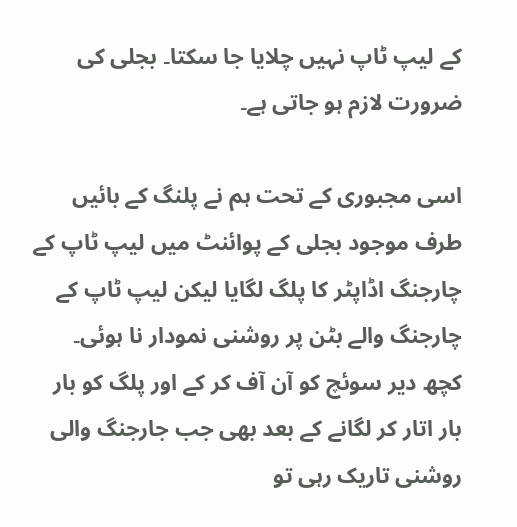کے لیپ ٹاپ نہیں چلایا جا سکتا۔ بجلی کی ضرورت لازم ہو جاتی ہے۔

اسی مجبوری کے تحت ہم نے پلنگ کے بائیں طرف موجود بجلی کے پوائنٹ میں لیپ ٹاپ کے چارجنگ اڈاپٹر کا پلگ لگایا لیکن لیپ ٹاپ کے چارجنگ والے بٹن پر روشنی نمودار نا ہوئی۔ کچھ دیر سوئچ کو آن آف کر کے اور پلگ کو بار بار اتار کر لگانے کے بعد بھی جب جارجنگ والی روشنی تاریک رہی تو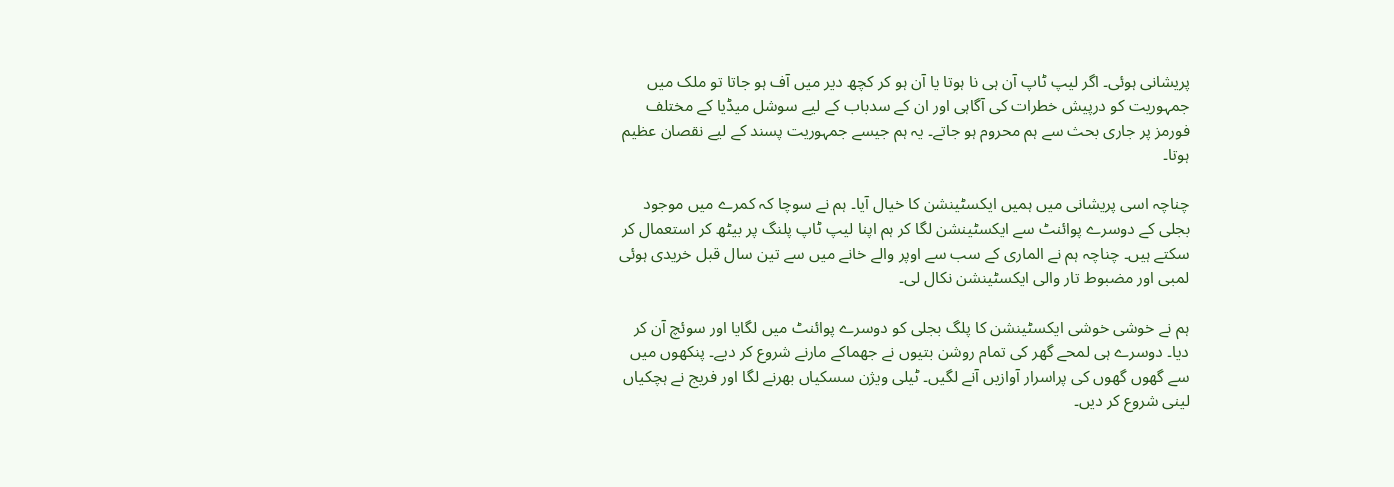پریشانی ہوئی۔ اگر لیپ ٹاپ آن ہی نا ہوتا یا آن ہو کر کچھ دیر میں آف ہو جاتا تو ملک میں جمہوریت کو درپیش خطرات کی آگاہی اور ان کے سدباب کے لیے سوشل میڈیا کے مختلف فورمز پر جاری بحث سے ہم محروم ہو جاتے۔ یہ ہم جیسے جمہوریت پسند کے لیے نقصان عظیم ہوتا۔

چناچہ اسی پریشانی میں ہمیں ایکسٹینشن کا خیال آیا۔ ہم نے سوچا کہ کمرے میں موجود بجلی کے دوسرے پوائنٹ سے ایکسٹینشن لگا کر ہم اپنا لیپ ٹاپ پلنگ پر بیٹھ کر استعمال کر سکتے ہیں۔ چناچہ ہم نے الماری کے سب سے اوپر والے خانے میں سے تین سال قبل خریدی ہوئی لمبی اور مضبوط تار والی ایکسٹینشن نکال لی۔

ہم نے خوشی خوشی ایکسٹینشن کا پلگ بجلی کو دوسرے پوائنٹ میں لگایا اور سوئچ آن کر دیا۔ دوسرے ہی لمحے گھر کی تمام روشن بتیوں نے جھماکے مارنے شروع کر دیے۔ پنکھوں میں سے گھوں گھوں کی پراسرار آوازیں آنے لگیں۔ ٹیلی ویژن سسکیاں بھرنے لگا اور فریج نے ہچکیاں لینی شروع کر دیں۔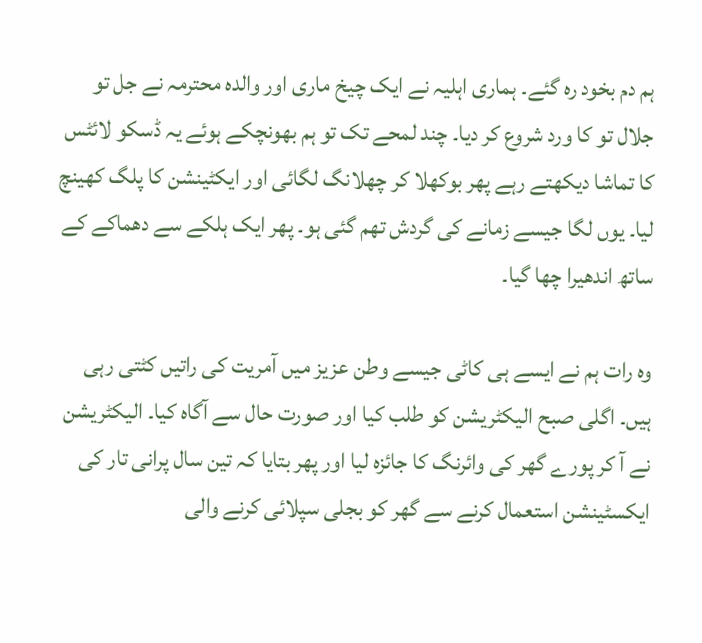ہم دم بخود رہ گئے۔ ہماری اہلیہ نے ایک چیخ ماری اور والدہ محترمہ نے جل تو جلال تو کا ورد شروع کر دیا۔ چند لمحے تک تو ہم بھونچکے ہوئے یہ ڈسکو لائٹس کا تماشا دیکھتے رہے پھر بوکھلا کر چھلانگ لگائی اور ایکٹینشن کا پلگ کھینچ لیا۔ یوں لگا جیسے زمانے کی گردش تھم گئی ہو۔ پھر ایک ہلکے سے دھماکے کے ساتھ اندھیرا چھا گیا۔

وہ رات ہم نے ایسے ہی کاٹی جیسے وطن عزیز میں آمریت کی راتیں کٹتی رہی ہیں۔ اگلی صبح الیکٹریشن کو طلب کیا اور صورت حال سے آگاہ کیا۔ الیکٹریشن نے آ کر پورے گھر کی وائرنگ کا جائزہ لیا اور پھر بتایا کہ تین سال پرانی تار کی ایکسٹینشن استعمال کرنے سے گھر کو بجلی سپلائی کرنے والی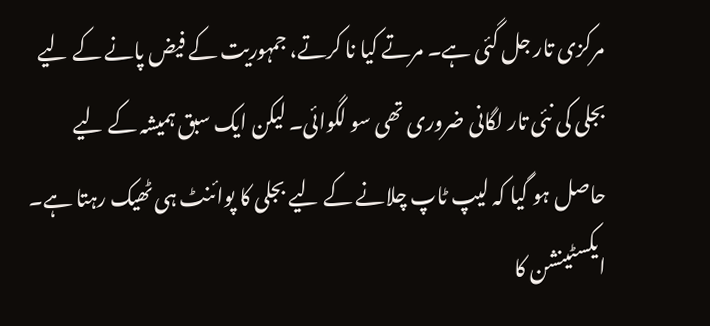مرکزی تار جل گئی ہے۔ مرتے کیا نا کرتے، جمہوریت کے فیض پانے کے لیے بجلی کی نئی تار لگانی ضروری تھی سو لگوائی۔ لیکن ایک سبق ہمیشہ کے لیے حاصل ہو گیا کہ لیپ ٹاپ چلانے کے لیے بجلی کا پوائنٹ ہی ٹھیک رہتا ہے۔ ایکسٹینشن کا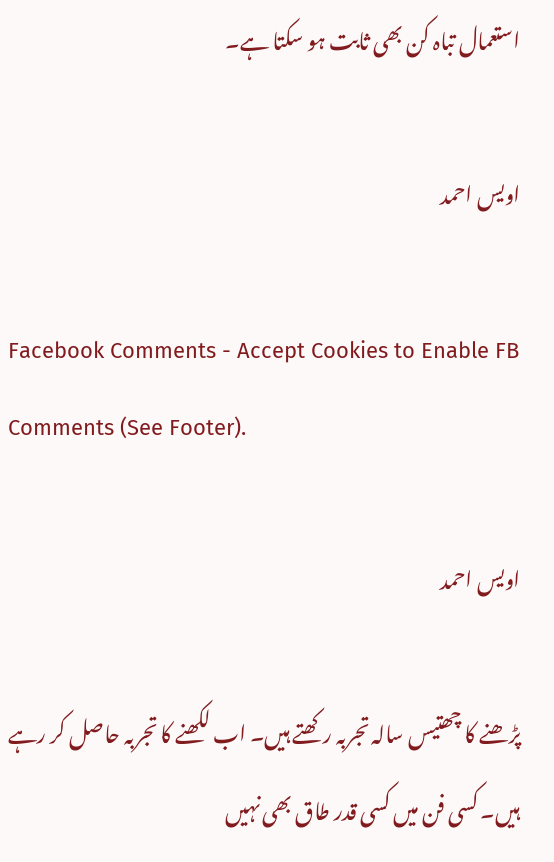استعمال تباہ کن بھی ثابت ہو سکتا ہے۔

اویس احمد

Facebook Comments - Accept Cookies to Enable FB Comments (See Footer).

اویس احمد

پڑھنے کا چھتیس سالہ تجربہ رکھتے ہیں۔ اب لکھنے کا تجربہ حاصل کر رہے ہیں۔ کسی فن میں کسی قدر طاق بھی نہیں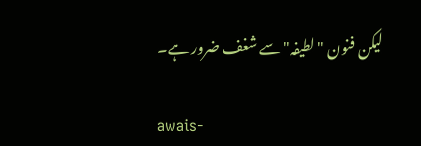لیکن فنون "لطیفہ" سے شغف ضرور ہے۔

awais-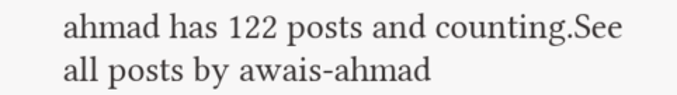ahmad has 122 posts and counting.See all posts by awais-ahmad